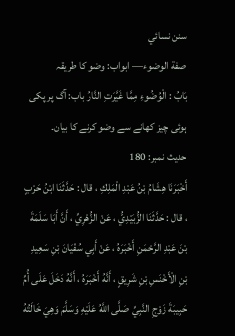سنن نسائي
صفة الوضوء— ابواب: وضو کا طریقہ
بَابُ : الْوُضُوءِ مِمَّا غَيَّرَتِ النَّارُ باب: آگ پر پکی ہوئی چیز کھانے سے وضو کرنے کا بیان۔
حدیث نمبر: 180
أَخْبَرَنَا هِشَامُ بْنُ عَبْدِ الْمَلِكِ ، قال : حَدَّثَنَا ابْنُ حَرْبٍ ، قال : حَدَّثَنَا الزُّبَيْدِيُّ ، عَنْ الزُّهْرِيِّ ، أَنَّ أَبَا سَلَمَةَ بْنَ عَبْدِ الرَّحْمَنِ أَخْبَرَهُ ، عَنْ أَبِي سُفْيَانَ بْنِ سَعِيدِ بْنِ الْأَخْنَسِ بْنِ شَرِيقٍ ، أَنَّهُ أَخْبَرَهُ ، أَنَّهُ دَخَلَ عَلَى أُمِّ حَبِيبَةَ زَوْجِ النَّبِيِّ صَلَّى اللَّهُ عَلَيْهِ وَسَلَّمَ وَهِيَ خَالَتُهُ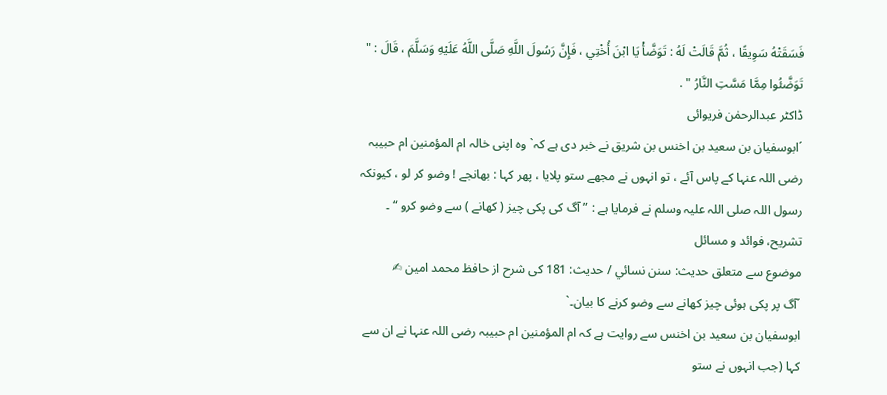فَسَقَتْهُ سَوِيقًا ، ثُمَّ قَالَتْ لَهُ : تَوَضَّأْ يَا ابْنَ أُخْتِي ، فَإِنَّ رَسُولَ اللَّهِ صَلَّى اللَّهُ عَلَيْهِ وَسَلَّمَ ، قَالَ : " تَوَضَّئُوا مِمَّا مَسَّتِ النَّارُ " .
ڈاکٹر عبدالرحمٰن فریوائی
´ابوسفیان بن سعید بن اخنس بن شریق نے خبر دی ہے کہ` وہ اپنی خالہ ام المؤمنین ام حبیبہ رضی اللہ عنہا کے پاس آئے ، تو انہوں نے مجھے ستو پلایا ، پھر کہا : بھانجے ! وضو کر لو ، کیونکہ رسول اللہ صلی اللہ علیہ وسلم نے فرمایا ہے : ” آگ کی پکی چیز ( کھانے ) سے وضو کرو “ ۔
تشریح، فوائد و مسائل
موضوع سے متعلق حدیث: سنن نسائي / حدیث: 181 کی شرح از حافظ محمد امین ✍
´آگ پر پکی ہوئی چیز کھانے سے وضو کرنے کا بیان۔`
ابوسفیان بن سعید بن اخنس سے روایت ہے کہ ام المؤمنین ام حبیبہ رضی اللہ عنہا نے ان سے کہا (جب انہوں نے ستو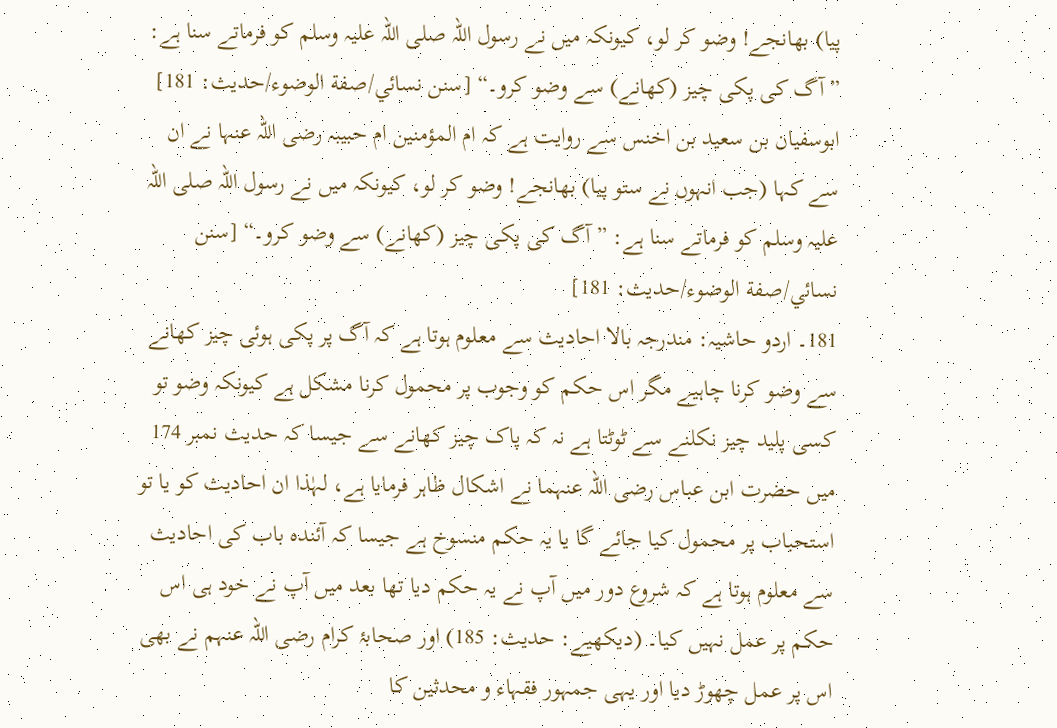پیا) بھانجے! وضو کر لو، کیونکہ میں نے رسول اللہ صلی اللہ علیہ وسلم کو فرماتے سنا ہے: ” آگ کی پکی چیز (کھانے) سے وضو کرو۔“ [سنن نسائي/صفة الوضوء/حدیث: 181]
ابوسفیان بن سعید بن اخنس سے روایت ہے کہ ام المؤمنین ام حبیبہ رضی اللہ عنہا نے ان سے کہا (جب انہوں نے ستو پیا) بھانجے! وضو کر لو، کیونکہ میں نے رسول اللہ صلی اللہ علیہ وسلم کو فرماتے سنا ہے: ” آگ کی پکی چیز (کھانے) سے وضو کرو۔“ [سنن نسائي/صفة الوضوء/حدیث: 181]
181۔ اردو حاشیہ: مندرجہ بالا احادیث سے معلوم ہوتا ہے کہ آگ پر پکی ہوئی چیز کھانے سے وضو کرنا چاہیے مگر اس حکم کو وجوب پر محمول کرنا مشکل ہے کیونکہ وضو تو کسی پلید چیز نکلنے سے ٹوٹتا ہے نہ کہ پاک چیز کھانے سے جیسا کہ حدیث نمبر 174 میں حضرت ابن عباس رضی اللہ عنہما نے اشکال ظاہر فرمایا ہے، لہٰذا ان احادیث کو یا تو استحباب پر محمول کیا جائے گا یا یہ حکم منسوخ ہے جیسا کہ آئندہ باب کی احادیث سے معلوم ہوتا ہے کہ شروع دور میں آپ نے یہ حکم دیا تھا بعد میں آپ نے خود ہی اس حکم پر عمل نہیں کیا۔ (دیکھیے: حدیث: 185) اور صحابۂ کرام رضی اللہ عنہم نے بھی اس پر عمل چھوڑ دیا اور یہی جمہور فقہاء و محدثین کا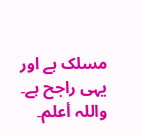مسلک ہے اور یہی راجح ہے۔ واللہ أعلم۔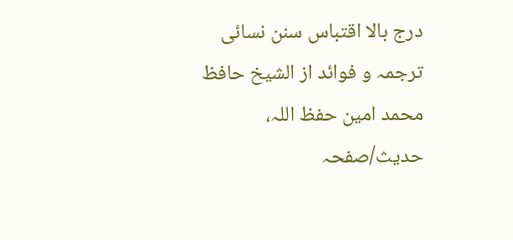درج بالا اقتباس سنن نسائی ترجمہ و فوائد از الشیخ حافظ محمد امین حفظ اللہ، حدیث/صفحہ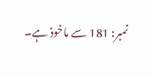نمبر: 181 سے ماخوذ ہے۔